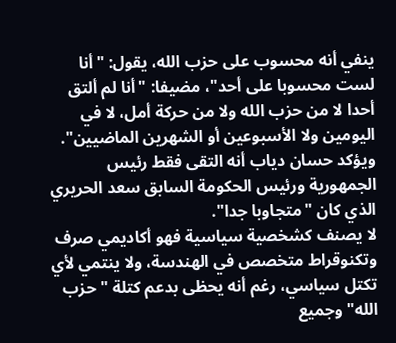ينفي أنه محسوب على حزب الله، يقول: "أنا لست محسوبا على أحد"، مضيفا: "أنا لم ألتق أحدا لا من حزب الله ولا من حركة أمل، لا في اليومين ولا الأسبوعين أو الشهرين الماضيين".
ويؤكد حسان دياب أنه التقى فقط رئيس الجمهورية ورئيس الحكومة السابق سعد الحريري الذي كان "متجاوبا جدا".
لا يصنف كشخصية سياسية فهو أكاديمي صرف وتكنوقراط متخصص في الهندسة، ولا ينتمي لأي تكتل سياسي، رغم أنه يحظى بدعم كتلة "حزب الله" وجميع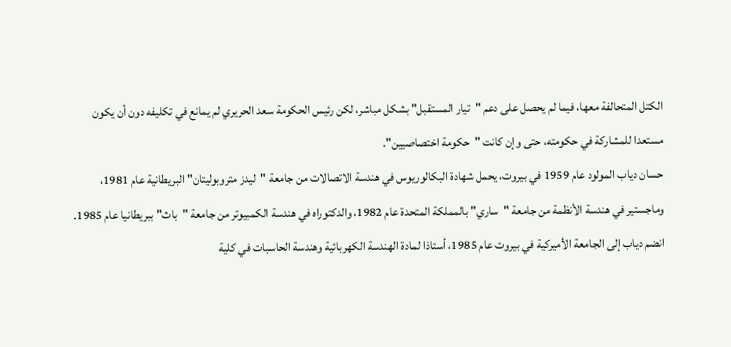الكتل المتحالفة معها، فيما لم يحصل على دعم "تيار المستقبل" بشكل مباشر، لكن رئيس الحكومة سعد الحريري لم يمانع في تكليفه دون أن يكون مستعدا للمشاركة في حكومته، حتى وإن كانت "حكومة اختصاصيين".
حسان دياب المولود عام 1959 في بيروت، يحمل شهادة البكالوريوس في هندسة الاتصالات من جامعة "ليدز متروبوليتان" البريطانية عام 1981، وماجستير في هندسة الأنظمة من جامعة "ساري" بالمملكة المتحدة عام 1982، والدكتوراه في هندسة الكمبيوتر من جامعة "باث" ببريطانيا عام 1985.
انضم دياب إلى الجامعة الأميركية في بيروت عام 1985، أستاذا لمادة الهندسة الكهربائية وهندسة الحاسبات في كلية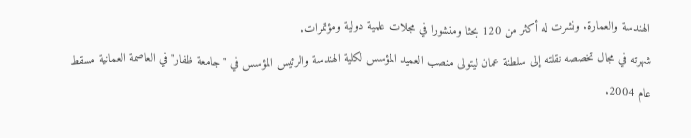الهندسة والعمارة. ونشرت له أكثر من 120 بحثا ومنشورا في مجلات علمية دولية ومؤتمرات.
شهرته في مجال تخصصه نقلته إلى سلطنة عمان ليتولى منصب العميد المؤسس لكلية الهندسة والرئيس المؤسس في "جامعة ظفار" في العاصمة العمانية مسقط عام 2004.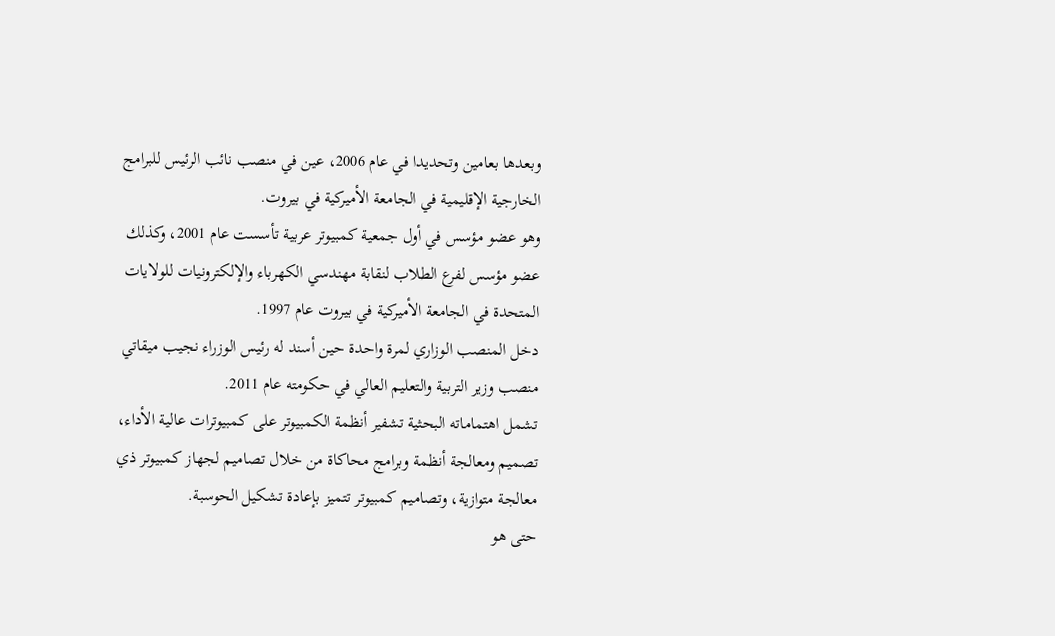وبعدها بعامين وتحديدا في عام 2006، عين في منصب نائب الرئيس للبرامج الخارجية الإقليمية في الجامعة الأميركية في بيروت.
وهو عضو مؤسس في أول جمعية كمبيوتر عربية تأسست عام 2001، وكذلك عضو مؤسس لفرع الطلاب لنقابة مهندسي الكهرباء والإلكترونيات للولايات المتحدة في الجامعة الأميركية في بيروت عام 1997.
دخل المنصب الوزاري لمرة واحدة حين أسند له رئيس الوزراء نجيب ميقاتي منصب وزير التربية والتعليم العالي في حكومته عام 2011.
تشمل اهتماماته البحثية تشفير أنظمة الكمبيوتر على كمبيوترات عالية الأداء، تصميم ومعالجة أنظمة وبرامج محاكاة من خلال تصاميم لجهاز كمبيوتر ذي معالجة متوازية، وتصاميم كمبيوتر تتميز بإعادة تشكيل الحوسبة.
حتى هو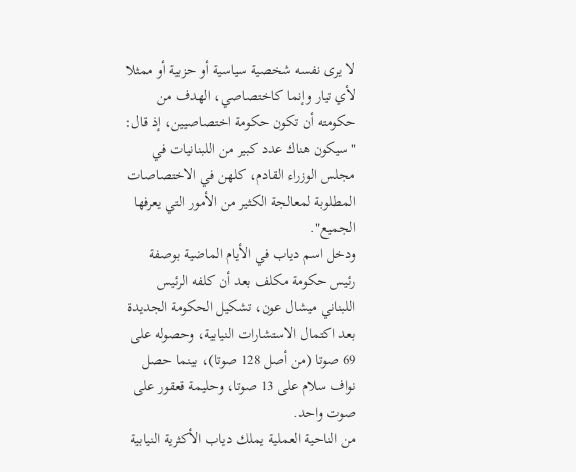لا يرى نفسه شخصية سياسية أو حزبية أو ممثلا لأي تيار وإنما كاختصاصي، الهدف من حكومته أن تكون حكومة اختصاصيين، إذ قال: "سيكون هناك عدد كبير من اللبنانيات في مجلس الوزراء القادم، كلهن في الاختصاصات المطلوبة لمعالجة الكثير من الأمور التي يعرفها الجميع".
ودخل اسم دياب في الأيام الماضية بوصفة رئيس حكومة مكلف بعد أن كلفه الرئيس اللبناني ميشال عون، تشكيل الحكومة الجديدة بعد اكتمال الاستشارات النيابية، وحصوله على 69 صوتا (من أصل 128 صوتا)، بينما حصل نواف سلام على 13 صوتا، وحليمة قعقور على صوت واحد.
من الناحية العملية يملك دياب الأكثرية النيابية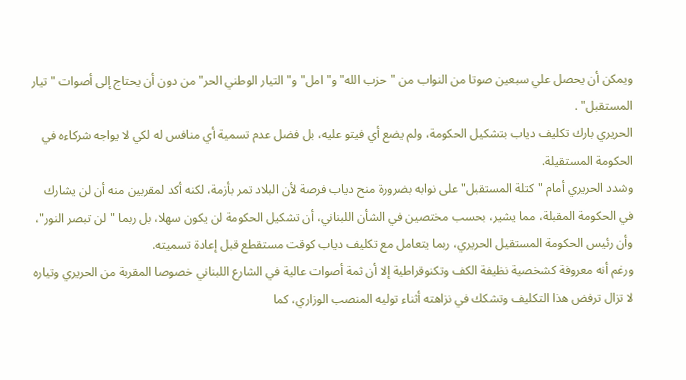ويمكن أن يحصل علي سبعين صوتا من النواب من "حزب الله" و"امل" و"التيار الوطني الحر" من دون أن يحتاج إلى أصوات "تيار المستقبل" .
الحريري بارك تكليف دياب بتشكيل الحكومة، ولم يضع أي فيتو عليه، بل فضل عدم تسمية أي منافس له لكي لا يواجه شركاءه في الحكومة المستقيلة.
وشدد الحريري أمام "كتلة المستقبل" على نوابه بضرورة منح دياب فرصة لأن البلاد تمر بأزمة، لكنه أكد لمقربين منه أن لن يشارك في الحكومة المقبلة، مما يشير، بحسب مختصين في الشأن اللبناني، أن تشكيل الحكومة لن يكون سهلا، بل ربما "لن تبصر النور"، وأن رئيس الحكومة المستقيل الحريري، ربما يتعامل مع تكليف دياب كوقت مستقطع قبل إعادة تسميته.
ورغم أنه معروفة كشخصية نظيفة الكف وتكنوقراطية إلا أن ثمة أصوات عالية في الشارع اللبناني خصوصا المقربة من الحريري وتياره لا تزال ترفض هذا التكليف وتشكك في نزاهته أثناء توليه المنصب الوزاري، كما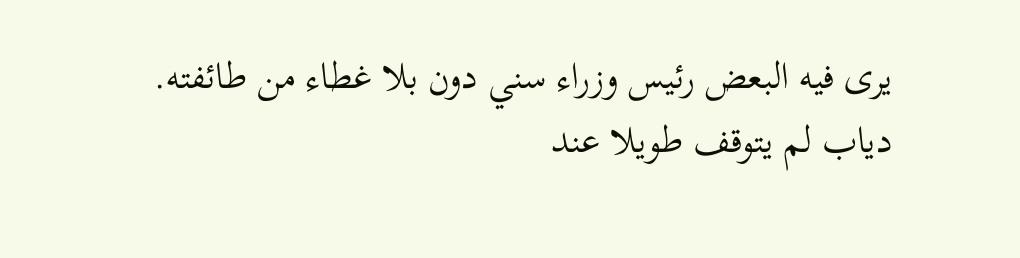يرى فيه البعض رئيس وزراء سني دون بلا غطاء من طائفته.
دياب لم يتوقف طويلا عند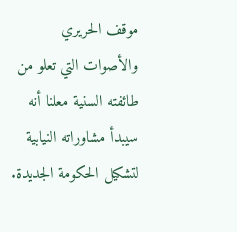موقف الحريري والأصوات التي تعلو من طائفته السنية معلنا أنه سيبدأ مشاوراته النيابية لتشكيل الحكومة الجديدة.